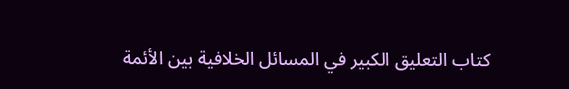كتاب التعليق الكبير في المسائل الخلافية بين الأئمة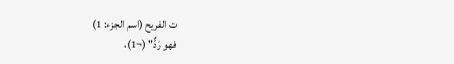ت الفريح (اسم الجزء: 1)
فهو رَدٌّ" (¬1)،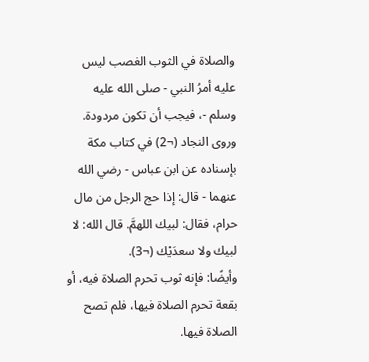والصلاة في الثوب الغصب ليس عليه أمرُ النبي - صلى الله عليه وسلم -، فيجب أن تكون مردودة.
وروى النجاد (¬2) في كتاب مكة بإسناده عن ابن عباس - رضي الله عنهما - قال: إذا حج الرجل من مال حرام، فقال: لبيك اللهمَّ. قال الله: لا لبيك ولا سعدَيْك (¬3).
وأيضًا: فإنه ثوب تحرم الصلاة فيه، أو بقعة تحرم الصلاة فيها، فلم تصح الصلاة فيها.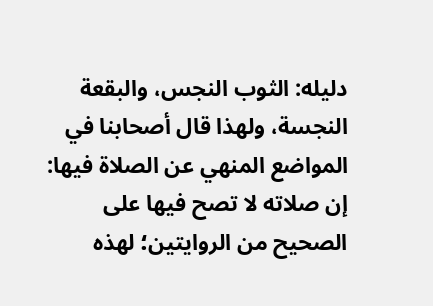دليله: الثوب النجس، والبقعة النجسة، ولهذا قال أصحابنا في المواضع المنهي عن الصلاة فيها: إن صلاته لا تصح فيها على الصحيح من الروايتين؛ لهذه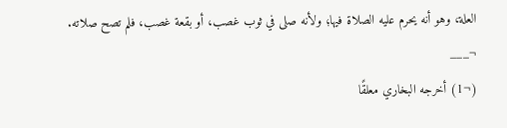العلة، وهو أنه يحرم عليه الصلاة فيها؛ ولأنه صلى في ثوب غصب، أو بقعة غصب، فلم تصح صلاته.
¬___
(¬1) أخرجه البخاري معلقًا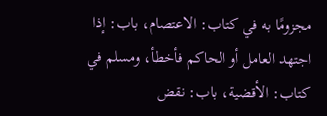مجزومًا به في كتاب: الاعتصام، باب: إذا اجتهد العامل أو الحاكم فأخطأ، ومسلم في كتاب: الأقضية، باب: نقض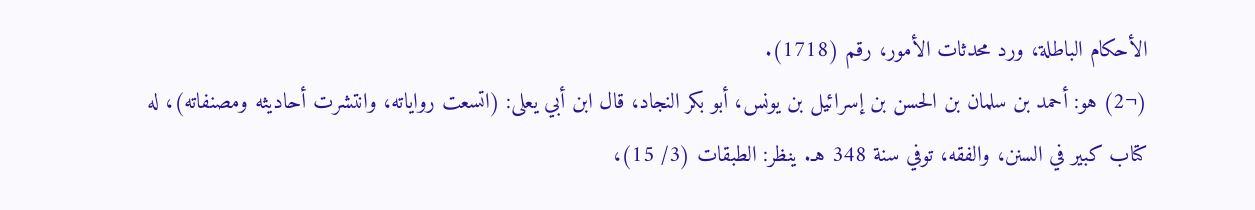الأحكام الباطلة، ورد محدثات الأمور، رقم (1718).
(¬2) هو: أحمد بن سلمان بن الحسن بن إسرائيل بن يونس، أبو بكر النجاد، قال ابن أبي يعلى: (اتسعت رواياته، وانتشرت أحاديثه ومصنفاته)، له كتاب كبير في السنن، والفقه، توفي سنة 348 هـ. ينظر: الطبقات (3/ 15)،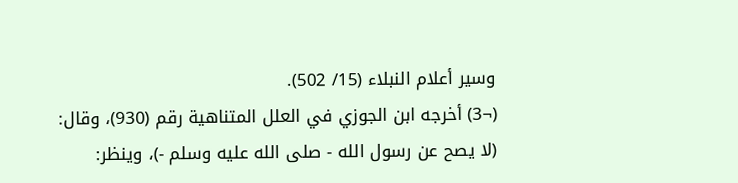وسير أعلام النبلاء (15/ 502).
(¬3) أخرجه ابن الجوزي في العلل المتناهية رقم (930)، وقال: (لا يصح عن رسول الله - صلى الله عليه وسلم -)، وينظر: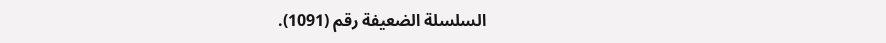السلسلة الضعيفة رقم (1091).